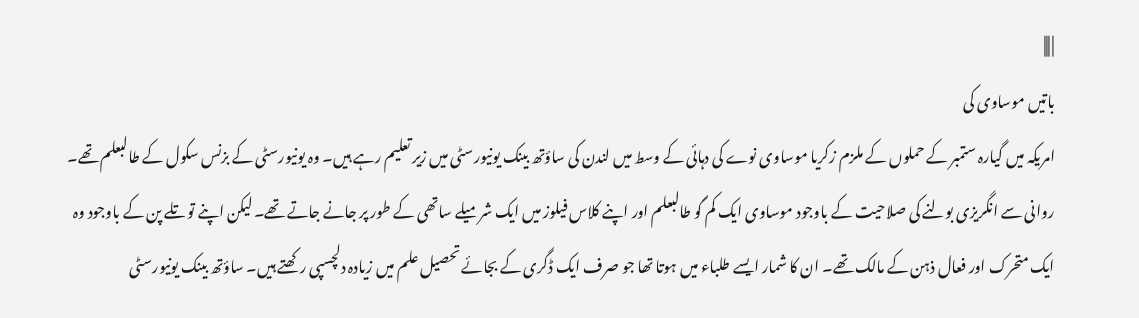| |||
باتیں موساوی کی
امریکہ میں گیارہ ستمبر کے حملوں کے ملزم زکریا موساوی نوے کی دہائی کے وسط میں لندن کی ساؤتھ بینک یونیورسٹی میں زیر تعلیم رہے ہیں۔ وہ یونیورسٹی کے بزنس سکول کے طالبعلم تھے۔ روانی سے انگریزی بولنے کی صلاحیت کے باوجود موساوی ایک کم گو طالبعلم اور اپنے کلاس فیلوز میں ایک شرمیلے ساتھی کے طور پر جانے جاتے تھے۔ لیکن اپنے توتلے پن کے باوجود وہ ایک متحرک اور فعال ذہن کے مالک تھے۔ ان کا شمار ایسے طلباء میں ہوتا تھا جو صرف ایک ڈگری کے بجائے تحصیل علم میں زیادہ دلچسپی رکھتے ہیں۔ ساؤتھ بینک یونیورسٹی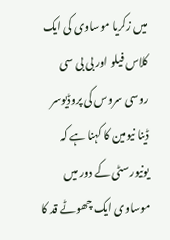میں زکریا موساوی کی ایک کلاس فیلو اور بی بی سی روسی سروس کی پروڈیوسر ڈینا نیومین کا کہنا ہے کہ یونیورسٹی کے دور میں موساوی ایک چھوٹے قد کا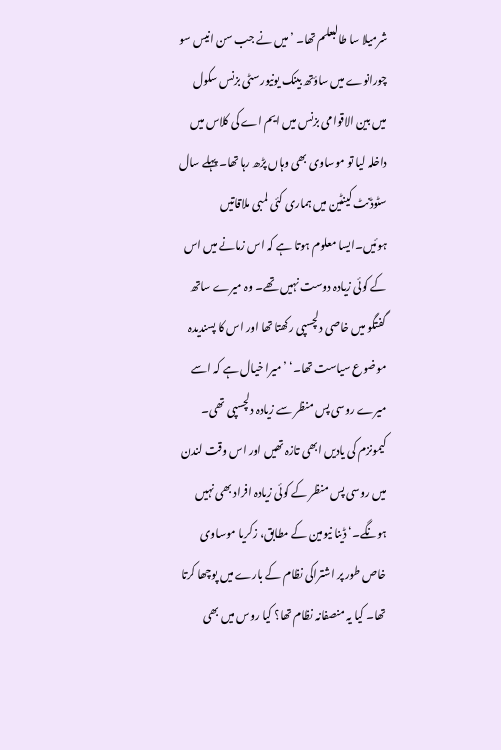شرمیلا سا طالبعلم تھا۔ ’میں نے جب سن انیس سو چورانوے میں ساؤتھ بینک یونیورسٹی بزنس سکول میں بین الاقوامی بزنس میں ایم اے کی کلاس میں داخلہ لیا تو موساوی بھی وہاں پڑھ رہا تھا۔ پہلے سال سٹوڈنٹ کینٹین میں ہماری کئی لمبی ملاقاتیں ہوئیں۔ایسا معلوم ہوتا ہے کہ اس زمانے میں اس کے کوئی زیادہ دوست نہیں تھے۔ وہ میرے ساتھ گفتگو میں خاصی دلچسپی رکھتا تھا اور اس کا پسندیدہ موضوع سیاست تھا۔‘ ’میرا خیال ہے کہ اسے میرے روسی پس منظر سے زیادہ دلچسپی تھی۔ کیمونزم کی یادیں ابھی تازہ تھیں اور اس وقت لندن میں روسی پس منظر کے کوئی زیادہ افراد بھی نہیں ہونگے۔‘ ڈینا نیومین کے مطابق، زکریا موساوی خاص طور پر اشتراکی نظام کے بارے میں پوچھا کرتا تھا۔ کیا یہ منصفانہ نظام تھا؟ کیا روس میں بھی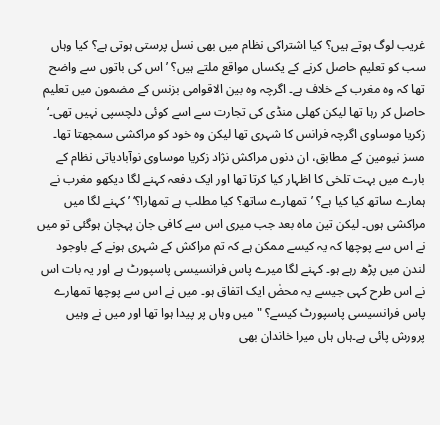غریب لوگ ہوتے ہیں؟ کیا اشتراکی نظام میں بھی نسل پرستی ہوتی ہے؟ کیا وہاں سب کو تعلیم حاصل کرنے کے یکساں مواقع ملتے ہیں؟ ’اس کی باتوں سے واضح تھا کہ وہ مغرب کے خلاف ہے۔ اگرچہ وہ بین الاقوامی بزنس کے مضمون میں تعلیم حاصل کر رہا تھا لیکن کھلی منڈی کی تجارت سے اسے کوئی دلچسپی نہیں تھی۔‘ زکریا موساوی اگرچہ فرانس کا شہری تھا لیکن وہ خود کو مراکشی سمجھتا تھا۔ مسز نیومین کے مطابق، ان دنوں مراکش نژاد زکریا موساوی نوآبادیاتی نظام کے بارے میں بہت تلخی کا اظہار کیا کرتا تھا اور ایک دفعہ کہنے لگا دیکھو مغرب نے ہمارے ساتھ کیا کیا ہے؟ ’تمھارے ساتھ؟ کیا مطلب ہے تمھارا؟‘ ’کہنے لگا میں مراکشی ہوں۔ لیکن تین ماہ بعد جب میری اس سے کافی جان پہچان ہوگئی تو میں نے اس سے پوچھا کہ یہ کیسے ممکن ہے کہ تم مراکش کے شہری ہونے کے باوجود لندن میں پڑھ رہے ہو۔ کہنے لگا میرے پاس فرانسیسی پاسپورٹ ہے اور یہ بات اس نے اس طرح کہی جیسے یہ محضٰ ایک اتفاق ہو۔ میں نے اس سے پوچھا تمھارے پاس فرانسیسی پاسپورٹ کیسے؟ "میں وہاں پر پیدا ہوا تھا اور میں نے وہیں پرورش پائی ہے۔ہاں ہاں میرا خاندان بھی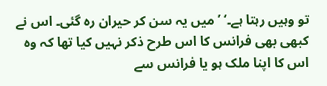تو وہیں رہتا ہے۔‘ ’میں یہ سن کر حیران رہ گئی۔ اس نے کبھی بھی فرانس کا اس طرح ذکر نہیں کیا تھا کہ وہ اس کا اپنا ملک ہو یا فرانس سے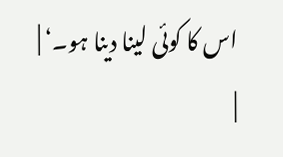اس کا کوئی لینا دینا ہو۔‘ |
|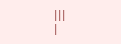|||
|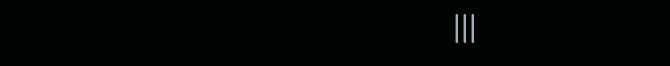|||